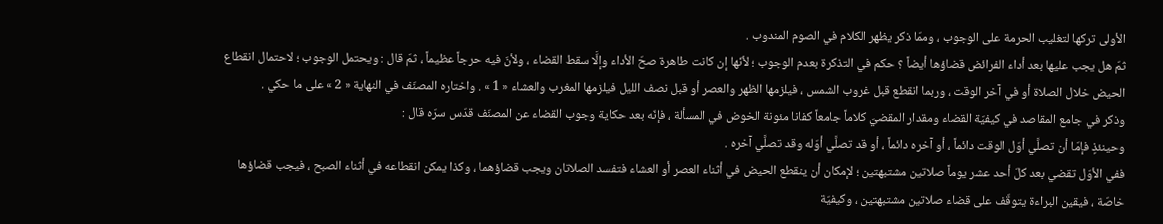الأولى تركها لتغليب الحرمة على الوجوب ، وممّا ذكر يظهر الكلام في الصوم المندوب .
ثمّ هل يجب عليها بعد أداء الفرائض قضاؤها أيضاً ؟ حكم في التذكرة بعدم الوجوب ؛ لأنّها إن كانت طاهرة صحّ الأداء وإلَّا سقط القضاء ، ولأنّ فيه حرجاً عظيماً ، ثمّ قال : ويحتمل الوجوب ؛ لاحتمال انقطاع الحيض خلال الصلاة أو في آخر الوقت ، وربما انقطع قبل غروب الشمس ، فيلزمها الظهر والعصر أو قبل نصف الليل فيلزمها المغرب والعشاء « 1 » . واختاره المصنّف في النهاية « 2 » على ما حكي .
وذكر في جامع المقاصد في كيفيّة القضاء ومقدار المقضيّ كلاماً جامعاً كفانا مئونة الخوض في المسألة ، فإنّه بعد حكاية وجوب القضاء عن المصنّف قدّس سرّه قال :
وحينئذٍ فإمّا أن تصلَّي أوّل الوقت دائماً ، أو آخره دائماً ، أو قد تصلَّي أوّله وقد تصلَّي آخره .
ففي الأوّل تقضي بعد كلّ أحد عشر يوماً صلاتين مشتبهتين ؛ لإمكان أن ينقطع الحيض في أثناء العصر أو العشاء فتفسد الصلاتان ويجب قضاؤهما ، وكذا يمكن انقطاعه في أثناء الصبح ، فيجب قضاؤها خاصّة ، فيقين البراءة يتوقّف على قضاء صلاتين مشتبهتين ، وكيفيّة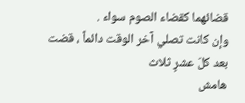قضائهما كقضاء الصوم سواء .
وإن كانت تصلي آخر الوقت دائماً ، قضت بعد كلّ عشرٍ ثلاث
هامش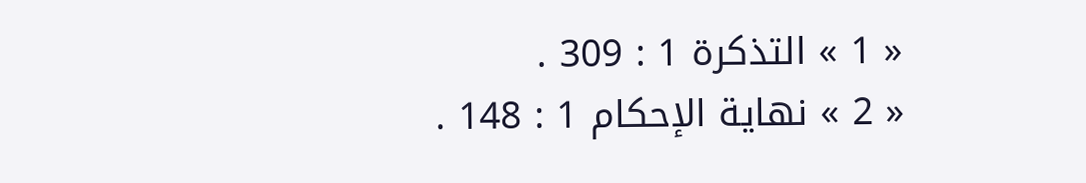« 1 » التذكرة 1 : 309 .
« 2 » نهاية الإحكام 1 : 148 .